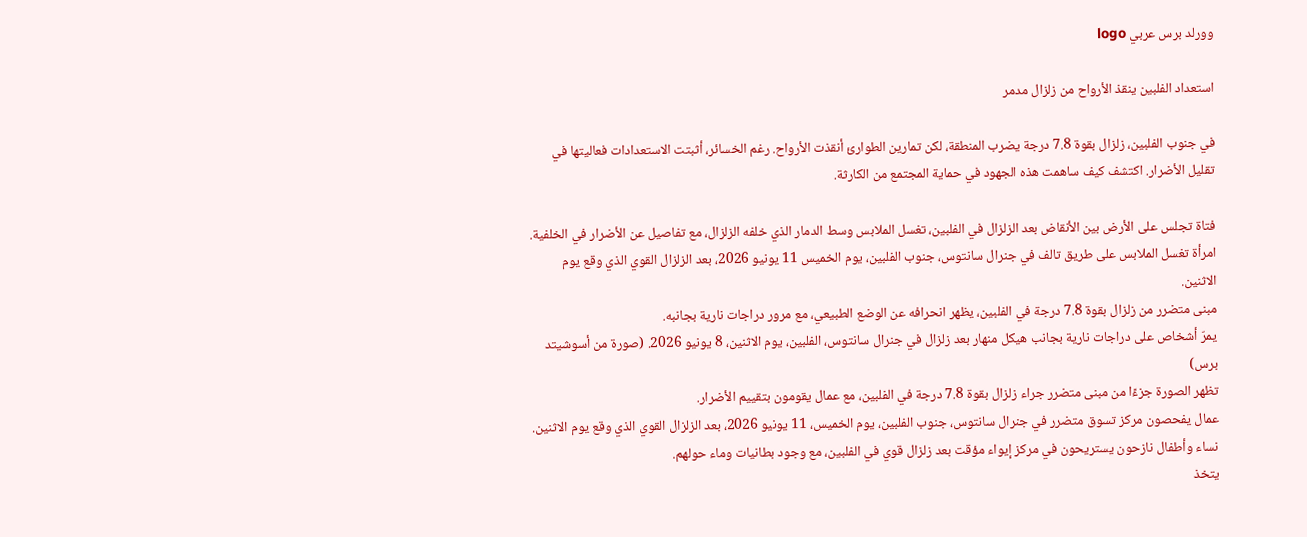وورلد برس عربي logo

استعداد الفلبين ينقذ الأرواح من زلزال مدمر

في جنوب الفلبين، زلزال بقوة 7.8 درجة يضرب المنطقة، لكن تمارين الطوارئ أنقذت الأرواح. رغم الخسائر، أثبتت الاستعدادات فعاليتها في تقليل الأضرار. اكتشف كيف ساهمت هذه الجهود في حماية المجتمع من الكارثة.

فتاة تجلس على الأرض بين الأنقاض بعد الزلزال في الفلبين، تغسل الملابس وسط الدمار الذي خلفه الزلزال، مع تفاصيل عن الأضرار في الخلفية.
امرأة تغسل الملابس على طريق تالف في جنرال سانتوس، جنوب الفلبين، يوم الخميس 11 يونيو 2026، بعد الزلزال القوي الذي وقع يوم الاثنين.
مبنى متضرر من زلزال بقوة 7.8 درجة في الفلبين، يظهر انحرافه عن الوضع الطبيعي، مع مرور دراجات نارية بجانبه.
يمرّ أشخاص على دراجات نارية بجانب هيكل منهار بعد زلزال في جنرال سانتوس، الفلبين، يوم الاثنين، 8 يونيو 2026. (صورة من أسوشيتد برس)
تظهر الصورة جزءًا من مبنى متضرر جراء زلزال بقوة 7.8 درجة في الفلبين، مع عمال يقومون بتقييم الأضرار.
عمال يفحصون مركز تسوق متضرر في جنرال سانتوس، جنوب الفلبين، يوم الخميس، 11 يونيو 2026، بعد الزلزال القوي الذي وقع يوم الاثنين.
نساء وأطفال نازحون يستريحون في مركز إيواء مؤقت بعد زلزال قوي في الفلبين، مع وجود بطانيات وماء حولهم.
يتخذ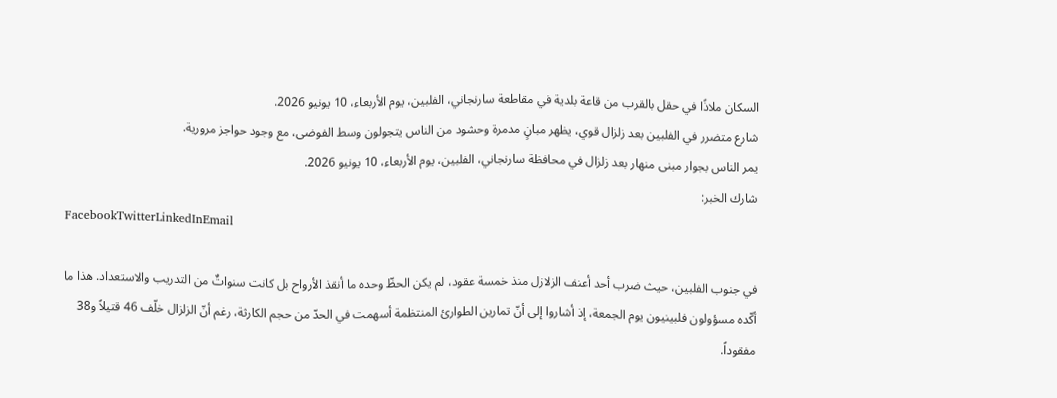السكان ملاذًا في حقل بالقرب من قاعة بلدية في مقاطعة سارنجاني، الفلبين، يوم الأربعاء، 10 يونيو 2026.
شارع متضرر في الفلبين بعد زلزال قوي، يظهر مبانٍ مدمرة وحشود من الناس يتجولون وسط الفوضى، مع وجود حواجز مرورية.
يمر الناس بجوار مبنى منهار بعد زلزال في محافظة سارنجاني، الفلبين، يوم الأربعاء، 10 يونيو 2026.
شارك الخبر:
FacebookTwitterLinkedInEmail

في جنوب الفلبين، حيث ضرب أحد أعنف الزلازل منذ خمسة عقود، لم يكن الحظّ وحده ما أنقذ الأرواح بل كانت سنواتٌ من التدريب والاستعداد. هذا ما أكّده مسؤولون فلبينيون يوم الجمعة، إذ أشاروا إلى أنّ تمارين الطوارئ المنتظمة أسهمت في الحدّ من حجم الكارثة، رغم أنّ الزلزال خلّف 46 قتيلاً و38 مفقوداً.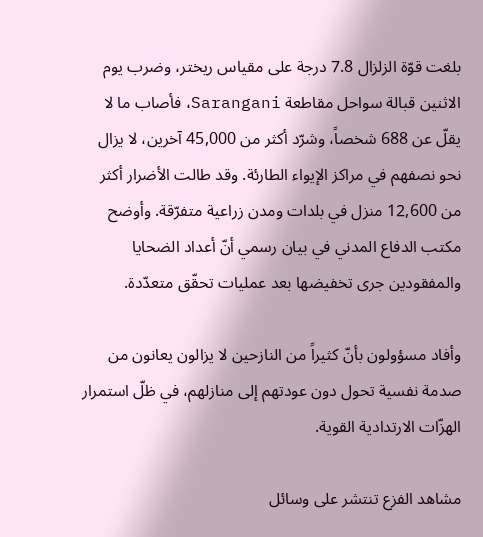بلغت قوّة الزلزال 7.8 درجة على مقياس ريختر، وضرب يوم الاثنين قبالة سواحل مقاطعة Sarangani، فأصاب ما لا يقلّ عن 688 شخصاً، وشرّد أكثر من 45,000 آخرين، لا يزال نحو نصفهم في مراكز الإيواء الطارئة. وقد طالت الأضرار أكثر من 12,600 منزل في بلدات ومدن زراعية متفرّقة. وأوضح مكتب الدفاع المدني في بيان رسمي أنّ أعداد الضحايا والمفقودين جرى تخفيضها بعد عمليات تحقّق متعدّدة.

وأفاد مسؤولون بأنّ كثيراً من النازحين لا يزالون يعانون من صدمة نفسية تحول دون عودتهم إلى منازلهم، في ظلّ استمرار الهزّات الارتدادية القوية.

مشاهد الفزع تنتشر على وسائل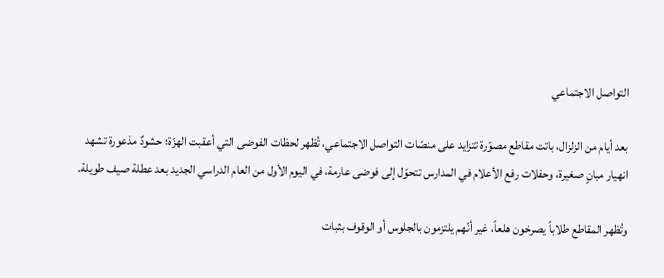التواصل الاجتماعي

بعد أيام من الزلزال، باتت مقاطع مصوّرة تتزايد على منصّات التواصل الاجتماعي، تُظهر لحظات الفوضى التي أعقبت الهزّة؛ حشودٌ مذعورة تشهد انهيار مبانٍ صغيرة، وحفلات رفع الأعلام في المدارس تتحوّل إلى فوضى عارمة، في اليوم الأول من العام الدراسي الجديد بعد عطلة صيف طويلة.

وتُظهر المقاطع طلاباً يصرخون هلعاً، غير أنّهم يلتزمون بالجلوس أو الوقوف بثبات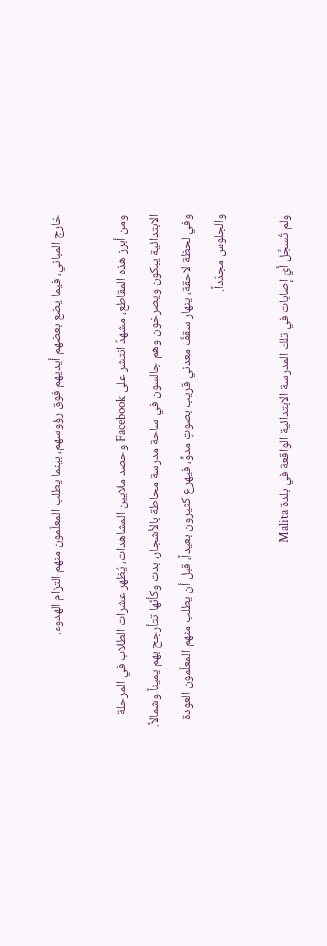خارج المباني، فيما يضع بعضهم أيديهم فوق رؤوسهم، بينما يطلب المعلّمون منهم التزام الهدوء.

ومن أبرز هذه المقاطع، مشهدٌ انتشر على Facebook وحصد ملايين المشاهدات، يُظهر عشرات الطلاب في المرحلة الابتدائية يبكون ويصرخون وهم جالسون في ساحة مدرسة محاطة بالأشجار، بدت وكأنّها تتأرجح بهم يميناً وشمالاً. وفي لحظة لاحقة، ينهار سقفٌ معدني قريب بصوتٍ مدوٍّ، فيهرع كثيرون بعيداً، قبل أن يطلب منهم المعلّمون العودة والجلوس مجدّداً.

ولم تُسجَّل أيّ إصابات في تلك المدرسة الابتدائية الواقعة في بلدة Malita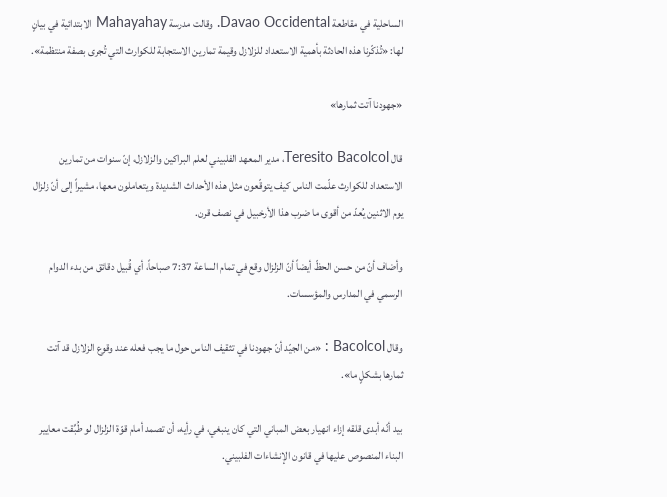الساحلية في مقاطعة Davao Occidental. وقالت مدرسة Mahayahay الابتدائية في بيانٍ لها: «تُذكّرنا هذه الحادثة بأهمية الاستعداد للزلازل وقيمة تمارين الاستجابة للكوارث التي تُجرى بصفة منتظمة».

«جهودنا آتت ثمارها»

قال Teresito Bacolcol، مدير المعهد الفلبيني لعلم البراكين والزلازل، إنّ سنوات من تمارين الاستعداد للكوارث علّمت الناس كيف يتوقّعون مثل هذه الأحداث الشديدة ويتعاملون معها، مشيراً إلى أنّ زلزال يوم الاثنين يُعدّ من أقوى ما ضرب هذا الأرخبيل في نصف قرن.

وأضاف أنّ من حسن الحظّ أيضاً أنّ الزلزال وقع في تمام الساعة 7:37 صباحاً، أي قُبيل دقائق من بدء الدوام الرسمي في المدارس والمؤسسات.

وقال Bacolcol : «من الجيّد أنّ جهودنا في تثقيف الناس حول ما يجب فعله عند وقوع الزلازل قد آتت ثمارها بشكلٍ ما».

بيد أنّه أبدى قلقه إزاء انهيار بعض المباني التي كان ينبغي، في رأيه، أن تصمد أمام قوّة الزلزال لو طُبِّقت معايير البناء المنصوص عليها في قانون الإنشاءات الفلبيني.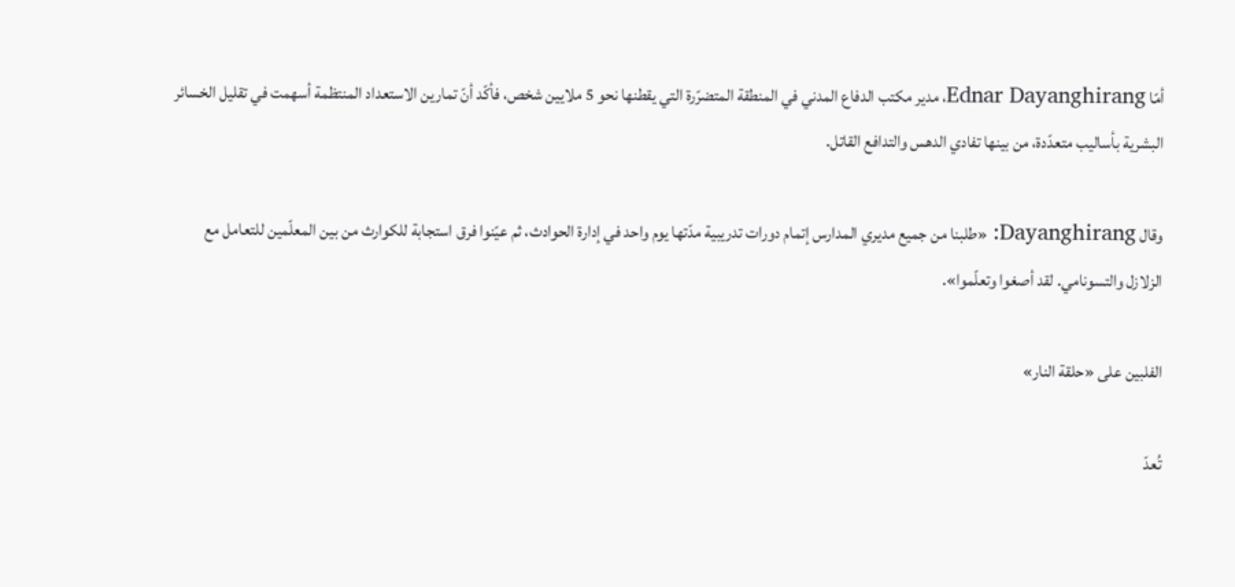أمّا Ednar Dayanghirang، مدير مكتب الدفاع المدني في المنطقة المتضرّرة التي يقطنها نحو 5 ملايين شخص، فأكّد أنّ تمارين الاستعداد المنتظمة أسهمت في تقليل الخسائر البشرية بأساليب متعدّدة، من بينها تفادي الدهس والتدافع القاتل.

وقال Dayanghirang: «طلبنا من جميع مديري المدارس إتمام دورات تدريبية مدّتها يوم واحد في إدارة الحوادث، ثم عيّنوا فرق استجابة للكوارث من بين المعلّمين للتعامل مع الزلازل والتسونامي. لقد أصغوا وتعلّموا».

الفلبين على «حلقة النار»

تُعدّ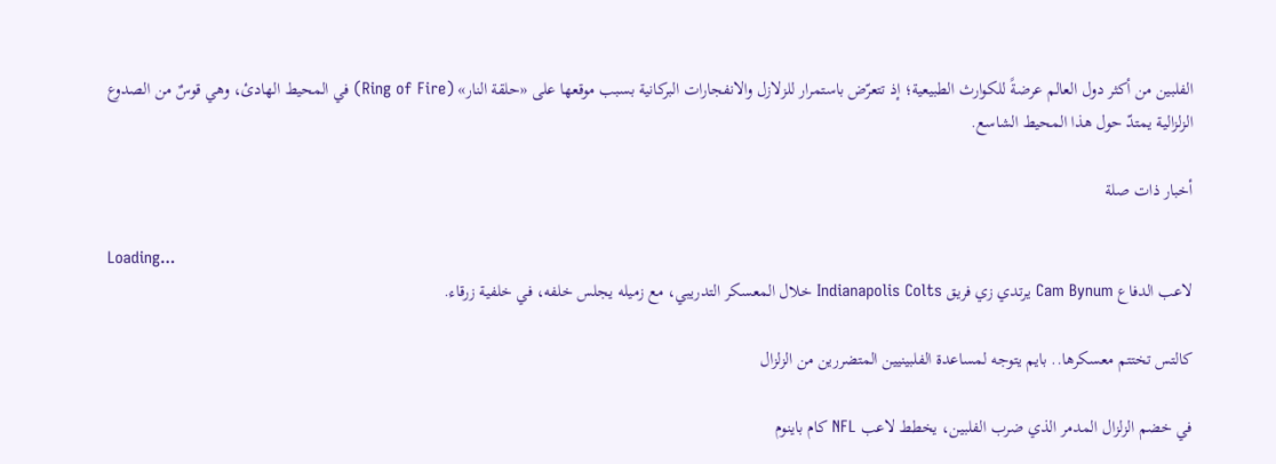الفلبين من أكثر دول العالم عرضةً للكوارث الطبيعية؛ إذ تتعرّض باستمرار للزلازل والانفجارات البركانية بسبب موقعها على «حلقة النار» (Ring of Fire) في المحيط الهادئ، وهي قوسٌ من الصدوع الزلزالية يمتدّ حول هذا المحيط الشاسع.

أخبار ذات صلة

Loading...
لاعب الدفاع Cam Bynum يرتدي زي فريق Indianapolis Colts خلال المعسكر التدريبي، مع زميله يجلس خلفه، في خلفية زرقاء.

کالتس تختتم معسکرها.. بایم یتوجه لمساعدة الفلبينيين المتضررين من الزلزال

في خضم الزلزال المدمر الذي ضرب الفلبين، يخطط لاعب NFL كام باينوم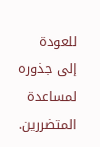للعودة إلى جذوره لمساعدة المتضررين.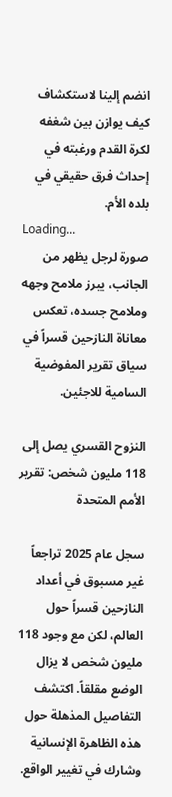انضم إلينا لاستكشاف كيف يوازن بين شغفه لكرة القدم ورغبته في إحداث فرق حقيقي في بلده الأم.
Loading...
صورة لرجل يظهر من الجانب، يبرز ملامح وجهه وملامح جسده، تعكس معاناة النازحين قسراً في سياق تقرير المفوضية السامية للاجئين.

النزوح القسري يصل إلى 118 مليون شخص: تقرير الأمم المتحدة

سجل عام 2025 تراجعاً غير مسبوق في أعداد النازحين قسراً حول العالم، لكن مع وجود 118 مليون شخص لا يزال الوضع مقلقاً. اكتشف التفاصيل المذهلة حول هذه الظاهرة الإنسانية وشارك في تغيير الواقع.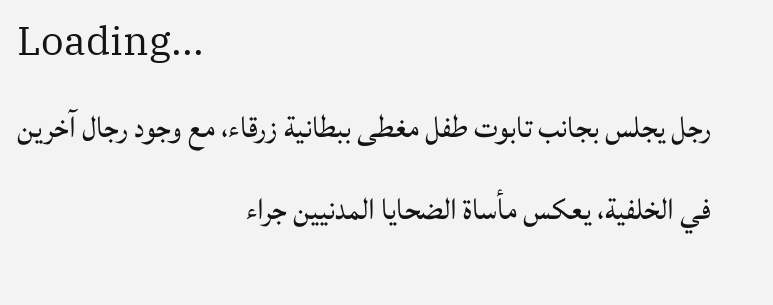Loading...
رجل يجلس بجانب تابوت طفل مغطى ببطانية زرقاء، مع وجود رجال آخرين في الخلفية، يعكس مأساة الضحايا المدنيين جراء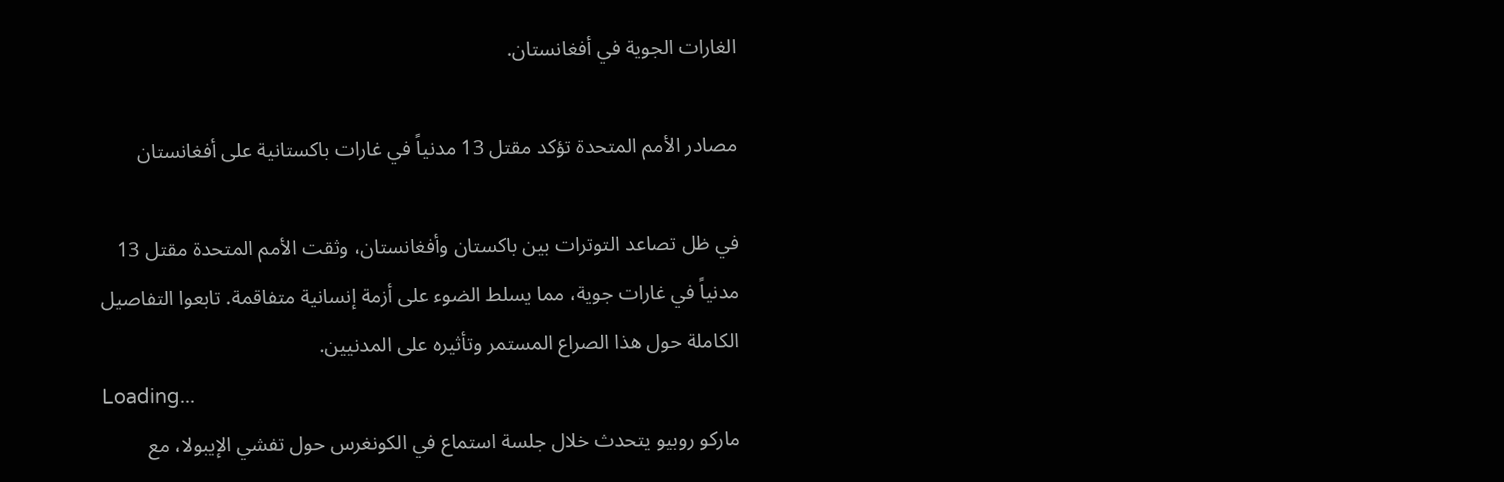الغارات الجوية في أفغانستان.

مصادر الأمم المتحدة تؤكد مقتل 13 مدنياً في غارات باكستانية على أفغانستان

في ظل تصاعد التوترات بين باكستان وأفغانستان، وثقت الأمم المتحدة مقتل 13 مدنياً في غارات جوية، مما يسلط الضوء على أزمة إنسانية متفاقمة. تابعوا التفاصيل الكاملة حول هذا الصراع المستمر وتأثيره على المدنيين.
Loading...
ماركو روبيو يتحدث خلال جلسة استماع في الكونغرس حول تفشي الإيبولا، مع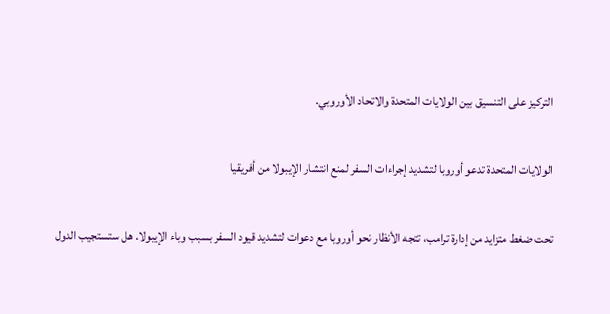التركيز على التنسيق بين الولايات المتحدة والاتحاد الأوروبي.

الولايات المتحدة تدعو أوروبا لتشديد إجراءات السفر لمنع انتشار الإيبولا من أفريقيا

تحت ضغط متزايد من إدارة ترامب، تتجه الأنظار نحو أوروبا مع دعوات لتشديد قيود السفر بسبب وباء الإيبولا. هل ستستجيب الدول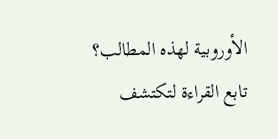الأوروبية لهذه المطالب؟ تابع القراءة لتكتشف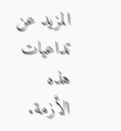المزيد عن تداعيات هذه الأزمة.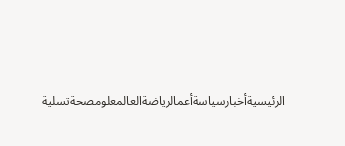الرئيسيةأخبارسياسةأعمالرياضةالعالمعلومصحةتسلية